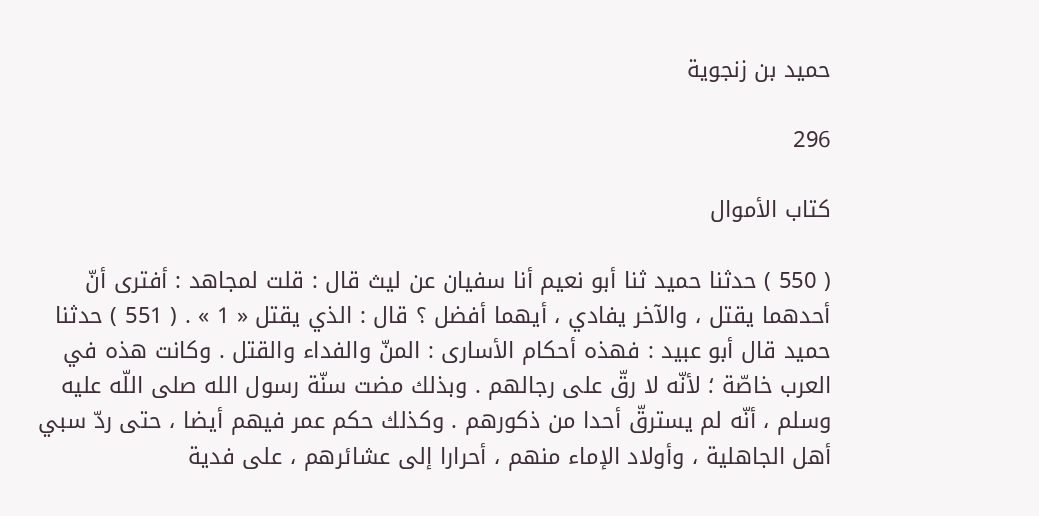حميد بن زنجوية

296

كتاب الأموال

( 550 ) حدثنا حميد ثنا أبو نعيم أنا سفيان عن ليث قال : قلت لمجاهد : أفترى أنّ أحدهما يقتل ، والآخر يفادي ، أيهما أفضل ؟ قال : الذي يقتل « 1 » . ( 551 ) حدثنا حميد قال أبو عبيد : فهذه أحكام الأسارى : المنّ والفداء والقتل . وكانت هذه في العرب خاصّة ؛ لأنّه لا رقّ على رجالهم . وبذلك مضت سنّة رسول الله صلى اللّه عليه وسلم ، أنّه لم يسترقّ أحدا من ذكورهم . وكذلك حكم عمر فيهم أيضا ، حتى ردّ سبي أهل الجاهلية ، وأولاد الإماء منهم ، أحرارا إلى عشائرهم ، على فدية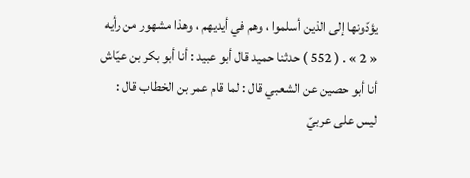يؤدّونها إلى الذين أسلموا ، وهم في أيديهم ، وهذا مشهور من رأيه « 2 » . ( 552 ) حدثنا حميد قال أبو عبيد : أنا أبو بكر بن عيّاش أنا أبو حصين عن الشعبي قال : لما قام عمر بن الخطاب قال : ليس على عربيّ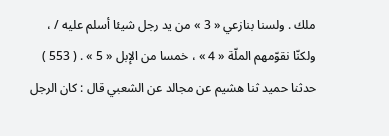ملك . ولسنا بنازعي « 3 » من يد رجل شيئا أسلم عليه / ، ولكنّا نقوّمهم الملّة « 4 » ، خمسا من الإبل « 5 » . ( 553 ) حدثنا حميد ثنا هشيم عن مجالد عن الشعبي قال : كان الرجل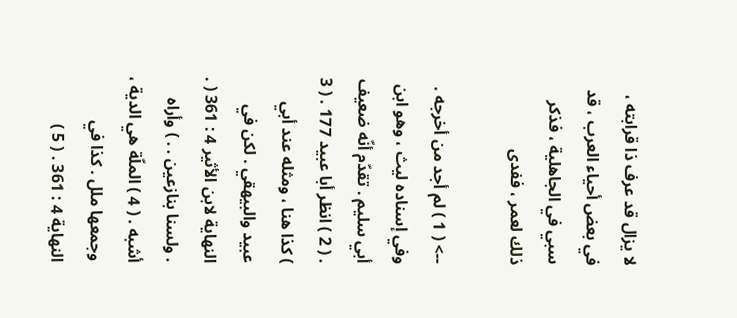لا يزال قد عرف ذا قرابته ، في بعض أحياء العرب ، قد سبي في الجاهلية ، فذكر ذلك لعمر ، ففدى

--> ( 1 ) لم أجد من أخرجه . وفي إسناده ليث ، وهو ابن أبي سليم . تقدّم أنّه ضعيف . ( 2 ) انظر أبا عبيد 177 . ( 3 ) كذا هنا ، ومثله عند أبي عبيد والبيهقي . لكن في النهاية لابن الأثير 4 : 361 ( . . ولسنا بنازعين . . ) وأراه أشبه . ( 4 ) الملّة هي الدية ، وجمعها ملل . كذا في النهاية 4 : 361 . ( 5 )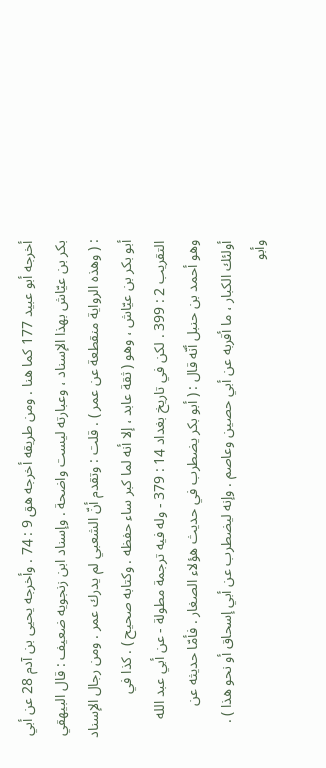أخرجه أبو عبيد 177 كما هنا . ومن طريقه أخرجه هق 9 : 74 . وأخرجه يحيى بن آدم 28 عن أبي بكر بن عيّاش بهذا الإسناد ، وعبارته ليست واضحة . وإسناد ابن زنجويه ضعيف : قال البيهقي : ( وهذه الرواية منقطعة عن عمر ) . قلت : وتقدم أنّ الشعبي لم يدرك عمر . ومن رجال الإسناد أبو بكر بن عيّاش ، وهو ( ثقة عابد ، إلا أنه لما كبر ساء حفظه . وكتابه صحيح ) . كذا في التقريب 2 : 399 . لكن في تاريخ بغداد 14 : 379 - وله فيه ترجمة مطولة - عن أبي عبد الله وهو أحمد بن حنبل أنّه قال : ( أبو بكر يضطرب في حديث هؤلاء الصغار . فأمّا حديثه عن أولئك الكبار ، ما أقربه عن أبي حصين وعاصم . وإنه ليضطرب عن أبي إسحاق أو نحو هذا ) . وأبو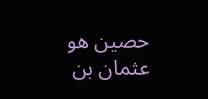حصين هو عثمان بن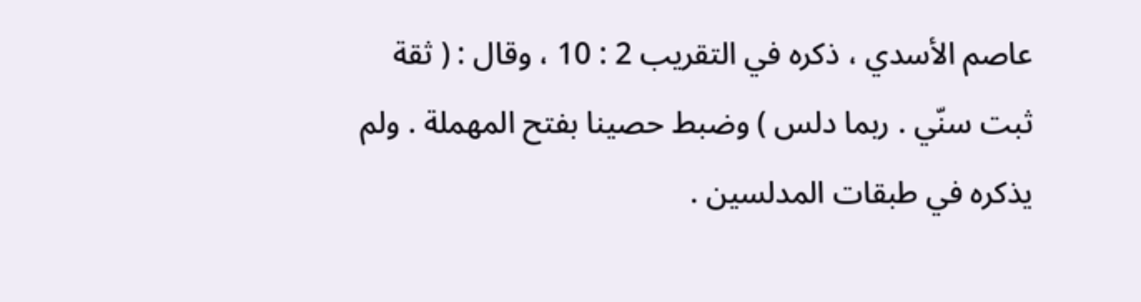عاصم الأسدي ، ذكره في التقريب 2 : 10 ، وقال : ( ثقة ثبت سنّي . ربما دلس ) وضبط حصينا بفتح المهملة . ولم يذكره في طبقات المدلسين .